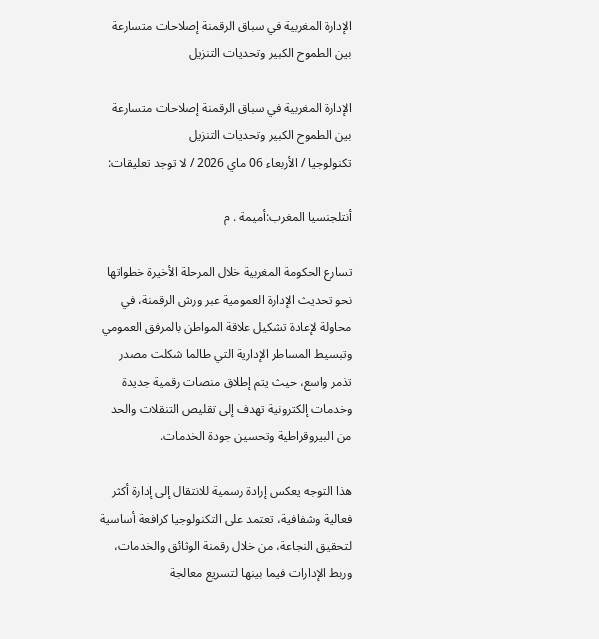الإدارة المغربية في سباق الرقمنة إصلاحات متسارعة بين الطموح الكبير وتحديات التنزيل

الإدارة المغربية في سباق الرقمنة إصلاحات متسارعة بين الطموح الكبير وتحديات التنزيل
تكنولوجيا / الأربعاء 06 ماي 2026 / لا توجد تعليقات:

أنتلجنسيا المغرب:أميمة . م

تسارع الحكومة المغربية خلال المرحلة الأخيرة خطواتها نحو تحديث الإدارة العمومية عبر ورش الرقمنة، في محاولة لإعادة تشكيل علاقة المواطن بالمرفق العمومي وتبسيط المساطر الإدارية التي طالما شكلت مصدر تذمر واسع، حيث يتم إطلاق منصات رقمية جديدة وخدمات إلكترونية تهدف إلى تقليص التنقلات والحد من البيروقراطية وتحسين جودة الخدمات.

هذا التوجه يعكس إرادة رسمية للانتقال إلى إدارة أكثر فعالية وشفافية، تعتمد على التكنولوجيا كرافعة أساسية لتحقيق النجاعة، من خلال رقمنة الوثائق والخدمات، وربط الإدارات فيما بينها لتسريع معالجة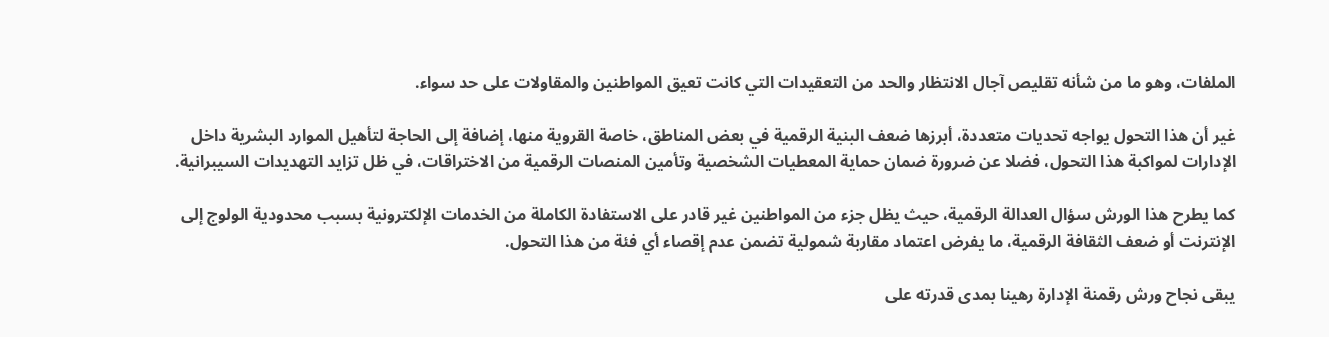الملفات، وهو ما من شأنه تقليص آجال الانتظار والحد من التعقيدات التي كانت تعيق المواطنين والمقاولات على حد سواء.

غير أن هذا التحول يواجه تحديات متعددة، أبرزها ضعف البنية الرقمية في بعض المناطق، خاصة القروية منها، إضافة إلى الحاجة لتأهيل الموارد البشرية داخل الإدارات لمواكبة هذا التحول، فضلا عن ضرورة ضمان حماية المعطيات الشخصية وتأمين المنصات الرقمية من الاختراقات، في ظل تزايد التهديدات السيبرانية.

كما يطرح هذا الورش سؤال العدالة الرقمية، حيث يظل جزء من المواطنين غير قادر على الاستفادة الكاملة من الخدمات الإلكترونية بسبب محدودية الولوج إلى الإنترنت أو ضعف الثقافة الرقمية، ما يفرض اعتماد مقاربة شمولية تضمن عدم إقصاء أي فئة من هذا التحول.

يبقى نجاح ورش رقمنة الإدارة رهينا بمدى قدرته على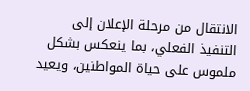الانتقال من مرحلة الإعلان إلى التنفيذ الفعلي، بما ينعكس بشكل ملموس على حياة المواطنين، ويعيد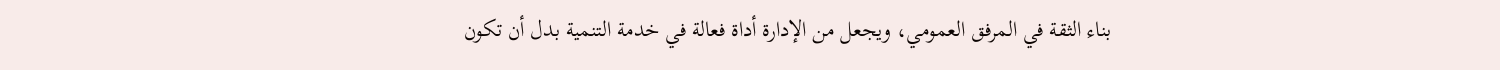بناء الثقة في المرفق العمومي، ويجعل من الإدارة أداة فعالة في خدمة التنمية بدل أن تكون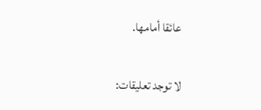عائقا أمامها.

لا توجد تعليقات: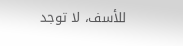للأسف، لا توجد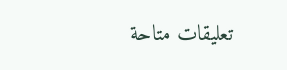تعليقات متاحة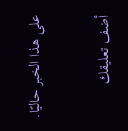على هذا الخبر حاليًا.

أضف تعليقك